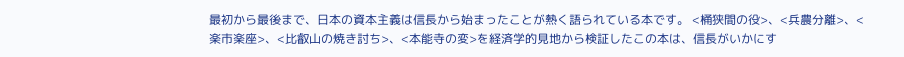最初から最後まで、日本の資本主義は信長から始まったことが熱く語られている本です。 <桶狭間の役>、<兵農分離>、<楽市楽座>、<比叡山の焼き討ち>、<本能寺の変>を経済学的見地から検証したこの本は、信長がいかにす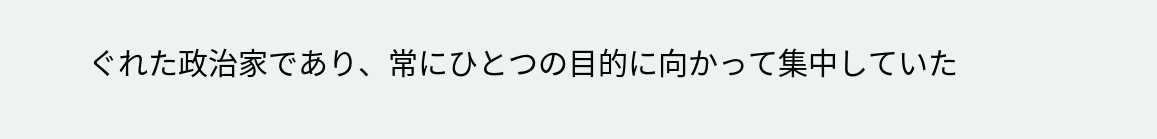ぐれた政治家であり、常にひとつの目的に向かって集中していた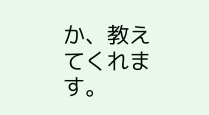か、教えてくれます。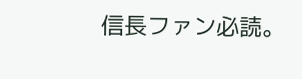信長ファン必読。